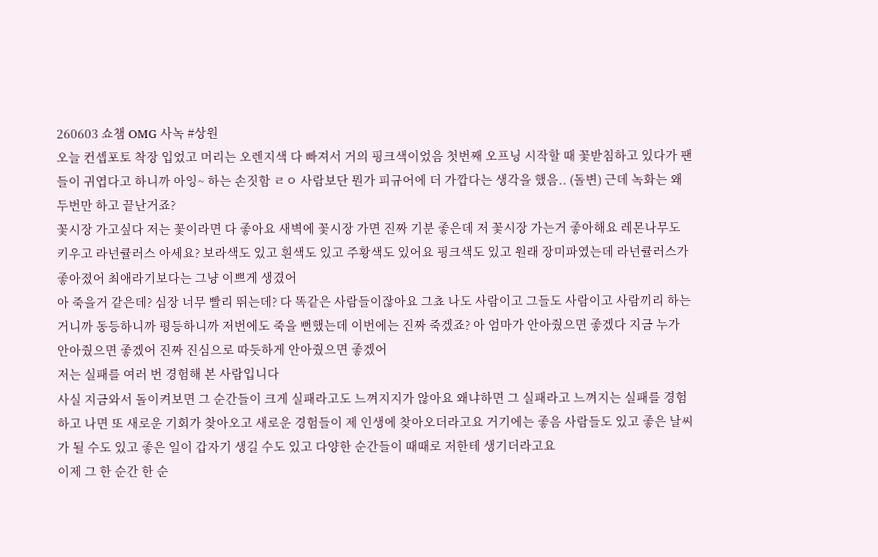260603 쇼챔 OMG 사녹 #상원
오늘 컨셉포토 착장 입었고 머리는 오렌지색 다 빠져서 거의 핑크색이었음 첫번째 오프닝 시작할 때 꽃받침하고 있다가 팬들이 귀엽다고 하니까 아잉~ 하는 손짓함 ㄹㅇ 사람보단 뭔가 피규어에 더 가깝다는 생각을 했음.. (돌변) 근데 녹화는 왜 두번만 하고 끝난거죠?
꽃시장 가고싶다 저는 꽃이라면 다 좋아요 새벽에 꽃시장 가면 진짜 기분 좋은데 저 꽃시장 가는거 좋아해요 레몬나무도 키우고 라넌큘러스 아세요? 보라색도 있고 흰색도 있고 주황색도 있어요 핑크색도 있고 원래 장미파였는데 라넌큘러스가 좋아졌어 최애라기보다는 그냥 이쁘게 생겼어
아 죽을거 같은데? 심장 너무 빨리 뛰는데? 다 똑같은 사람들이잖아요 그쵸 나도 사람이고 그들도 사람이고 사람끼리 하는거니까 동등하니까 평등하니까 저번에도 죽을 뻔했는데 이번에는 진짜 죽겠죠? 아 엄마가 안아줬으면 좋겠다 지금 누가 안아줬으면 좋겠어 진짜 진심으로 따듯하게 안아줬으면 좋겠어
저는 실패를 여러 번 경험해 본 사람입니다
사실 지금와서 돌이켜보면 그 순간들이 크게 실패라고도 느껴지지가 않아요 왜냐하면 그 실패라고 느껴지는 실패를 경험하고 나면 또 새로운 기회가 찾아오고 새로운 경험들이 제 인생에 찾아오더라고요 거기에는 좋음 사람들도 있고 좋은 날씨가 될 수도 있고 좋은 일이 갑자기 생길 수도 있고 다양한 순간들이 때때로 저한테 생기더라고요
이제 그 한 순간 한 순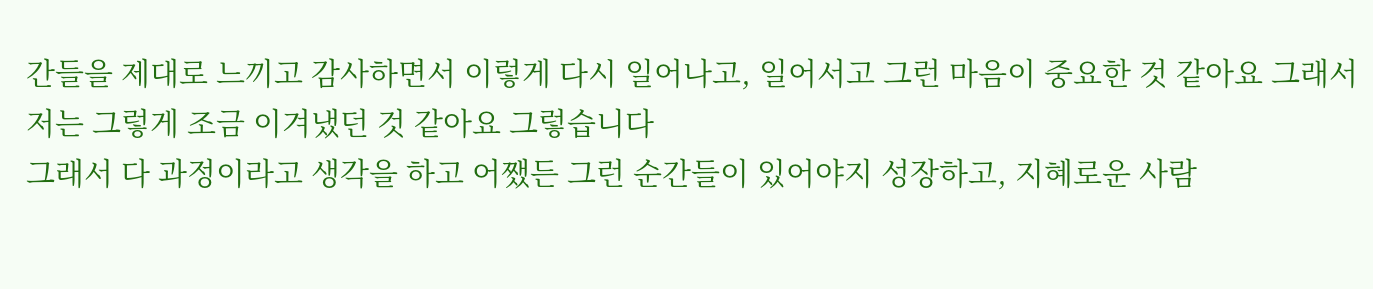간들을 제대로 느끼고 감사하면서 이렇게 다시 일어나고, 일어서고 그런 마음이 중요한 것 같아요 그래서 저는 그렇게 조금 이겨냈던 것 같아요 그렇습니다
그래서 다 과정이라고 생각을 하고 어쨌든 그런 순간들이 있어야지 성장하고, 지혜로운 사람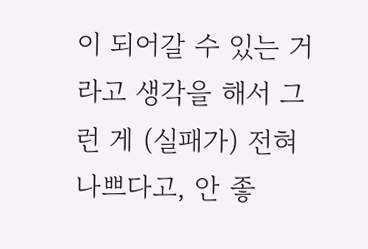이 되어갈 수 있는 거라고 생각을 해서 그런 게 (실패가) 전혀 나쁘다고, 안 좋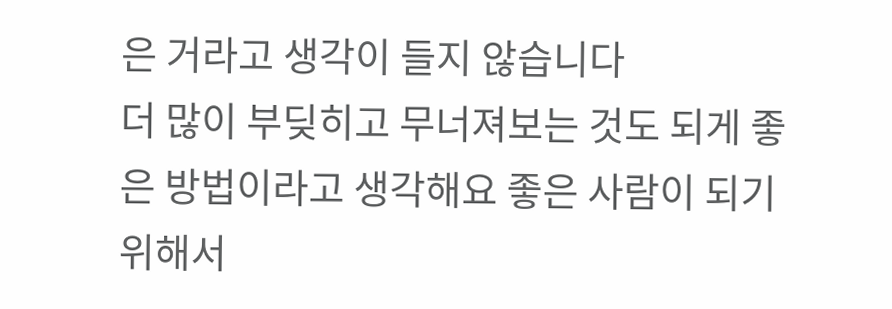은 거라고 생각이 들지 않습니다
더 많이 부딪히고 무너져보는 것도 되게 좋은 방법이라고 생각해요 좋은 사람이 되기 위해서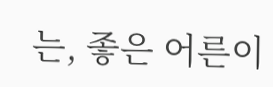는, 좋은 어른이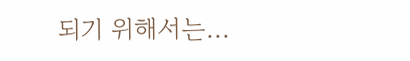되기 위해서는...